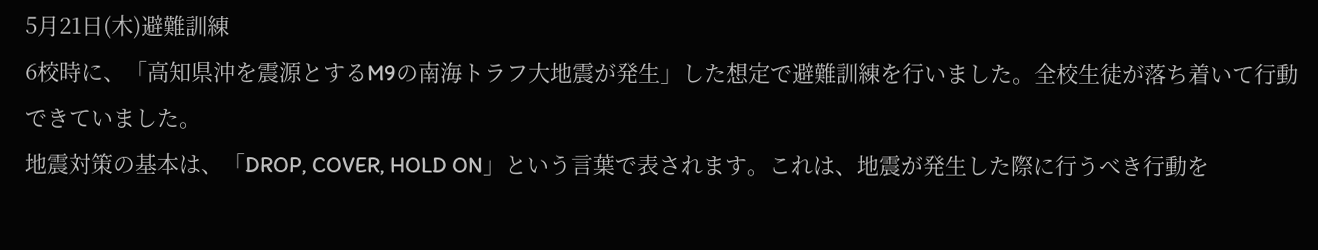5月21日(木)避難訓練
6校時に、「高知県沖を震源とするM9の南海トラフ大地震が発生」した想定で避難訓練を行いました。全校生徒が落ち着いて行動できていました。
地震対策の基本は、「DROP, COVER, HOLD ON」という言葉で表されます。これは、地震が発生した際に行うべき行動を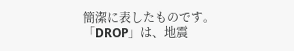簡潔に表したものです。
「DROP」は、地震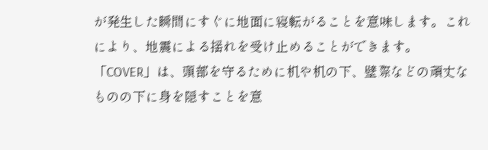が発生した瞬間にすぐに地面に寝転がることを意味します。これにより、地震による揺れを受け止めることができます。
「COVER」は、頭部を守るために机や机の下、壁際などの頑丈なものの下に身を隠すことを意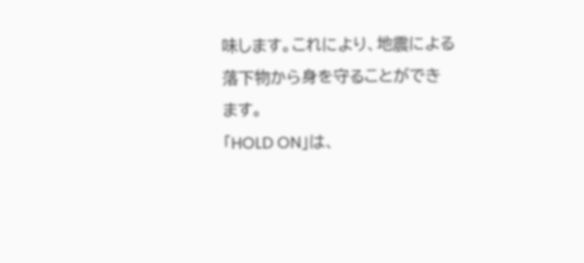味します。これにより、地震による落下物から身を守ることができます。
「HOLD ON」は、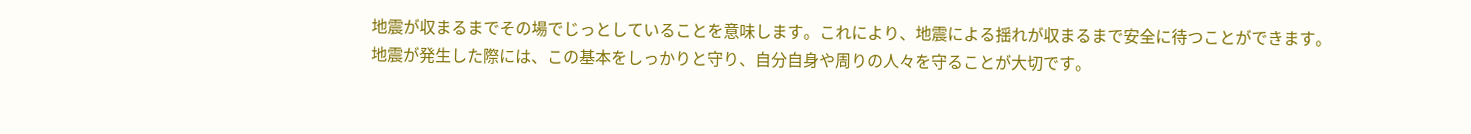地震が収まるまでその場でじっとしていることを意味します。これにより、地震による揺れが収まるまで安全に待つことができます。
地震が発生した際には、この基本をしっかりと守り、自分自身や周りの人々を守ることが大切です。